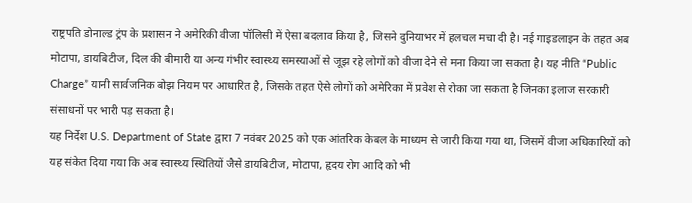राष्ट्रपति डोनाल्ड ट्रंप के प्रशासन ने अमेरिकी वीजा पॉलिसी में ऐसा बदलाव किया है, जिसने दुनियाभर में हलचल मचा दी है। नई गाइडलाइन के तहत अब मोटापा, डायबिटीज, दिल की बीमारी या अन्य गंभीर स्वास्थ्य समस्याओं से जूझ रहे लोगों को वीजा देने से मना किया जा सकता है। यह नीति “Public Charge” यानी सार्वजनिक बोझ नियम पर आधारित है, जिसके तहत ऐसे लोगों को अमेरिका में प्रवेश से रोका जा सकता है जिनका इलाज सरकारी संसाधनों पर भारी पड़ सकता है।
यह निर्देश U.S. Department of State द्वारा 7 नवंबर 2025 को एक आंतरिक केबल के माध्यम से जारी किया गया था, जिसमें वीजा अधिकारियों को यह संकेत दिया गया कि अब स्वास्थ्य स्थितियों जैसे डायबिटीज, मोटापा, हृदय रोग आदि को भी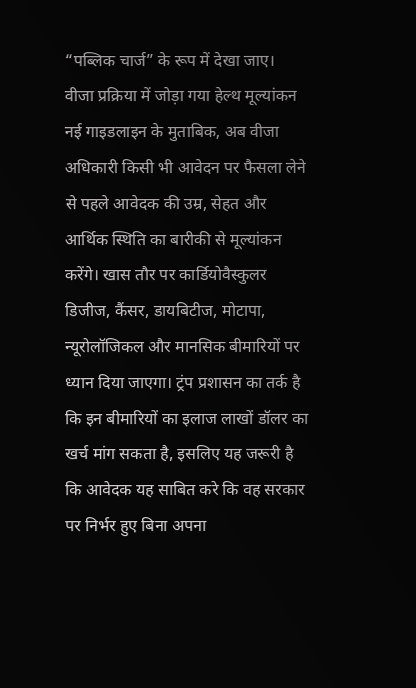“पब्लिक चार्ज” के रूप में देखा जाए।
वीजा प्रक्रिया में जोड़ा गया हेल्थ मूल्यांकन
नई गाइडलाइन के मुताबिक, अब वीजा अधिकारी किसी भी आवेदन पर फैसला लेने से पहले आवेदक की उम्र, सेहत और आर्थिक स्थिति का बारीकी से मूल्यांकन करेंगे। खास तौर पर कार्डियोवैस्कुलर डिजीज, कैंसर, डायबिटीज, मोटापा, न्यूरोलॉजिकल और मानसिक बीमारियों पर ध्यान दिया जाएगा। ट्रंप प्रशासन का तर्क है कि इन बीमारियों का इलाज लाखों डॉलर का खर्च मांग सकता है, इसलिए यह जरूरी है कि आवेदक यह साबित करे कि वह सरकार पर निर्भर हुए बिना अपना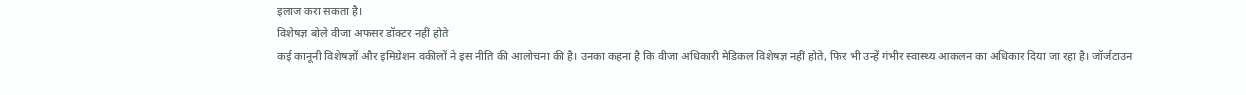इलाज करा सकता है।
विशेषज्ञ बोले वीजा अफसर डॉक्टर नहीं होते
कई कानूनी विशेषज्ञों और इमिग्रेशन वकीलों ने इस नीति की आलोचना की है। उनका कहना है कि वीजा अधिकारी मेडिकल विशेषज्ञ नहीं होते, फिर भी उन्हें गंभीर स्वास्थ्य आकलन का अधिकार दिया जा रहा है। जॉर्जटाउन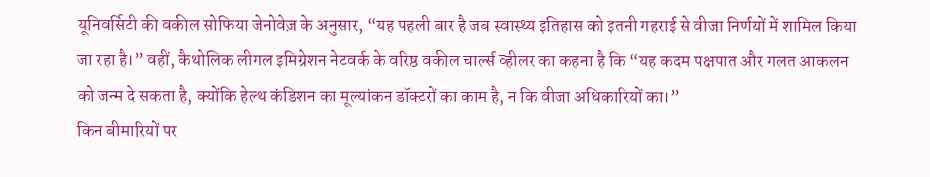यूनिवर्सिटी की वकील सोफिया जेनोवेज़ के अनुसार, “यह पहली बार है जब स्वास्थ्य इतिहास को इतनी गहराई से वीजा निर्णयों में शामिल किया जा रहा है।” वहीं, कैथोलिक लीगल इमिग्रेशन नेटवर्क के वरिष्ठ वकील चार्ल्स व्हीलर का कहना है कि “यह कदम पक्षपात और गलत आकलन को जन्म दे सकता है, क्योंकि हेल्थ कंडिशन का मूल्यांकन डॉक्टरों का काम है, न कि वीजा अधिकारियों का।”
किन बीमारियों पर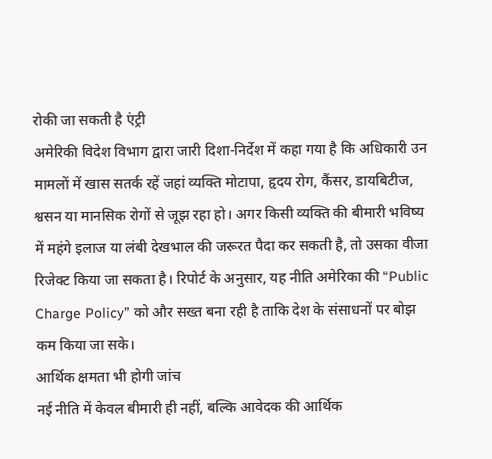रोकी जा सकती है एंट्री
अमेरिकी विदेश विभाग द्वारा जारी दिशा-निर्देश में कहा गया है कि अधिकारी उन मामलों में खास सतर्क रहें जहां व्यक्ति मोटापा, हृदय रोग, कैंसर, डायबिटीज, श्वसन या मानसिक रोगों से जूझ रहा हो। अगर किसी व्यक्ति की बीमारी भविष्य में महंगे इलाज या लंबी देखभाल की जरूरत पैदा कर सकती है, तो उसका वीजा रिजेक्ट किया जा सकता है। रिपोर्ट के अनुसार, यह नीति अमेरिका की “Public Charge Policy” को और सख्त बना रही है ताकि देश के संसाधनों पर बोझ कम किया जा सके।
आर्थिक क्षमता भी होगी जांच
नई नीति में केवल बीमारी ही नहीं, बल्कि आवेदक की आर्थिक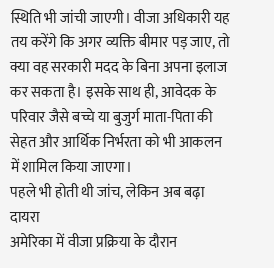स्थिति भी जांची जाएगी। वीजा अधिकारी यह तय करेंगे कि अगर व्यक्ति बीमार पड़ जाए, तो क्या वह सरकारी मदद के बिना अपना इलाज कर सकता है। इसके साथ ही, आवेदक के परिवार जैसे बच्चे या बुजुर्ग माता-पिता की सेहत और आर्थिक निर्भरता को भी आकलन में शामिल किया जाएगा।
पहले भी होती थी जांच, लेकिन अब बढ़ा दायरा
अमेरिका में वीजा प्रक्रिया के दौरान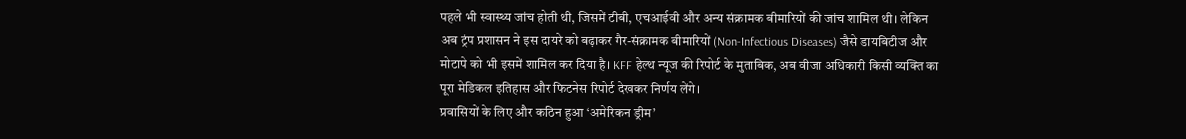पहले भी स्वास्थ्य जांच होती थी, जिसमें टीबी, एचआईवी और अन्य संक्रामक बीमारियों की जांच शामिल थी। लेकिन अब ट्रंप प्रशासन ने इस दायरे को बढ़ाकर गैर-संक्रामक बीमारियों (Non-Infectious Diseases) जैसे डायबिटीज और मोटापे को भी इसमें शामिल कर दिया है। KFF हेल्थ न्यूज की रिपोर्ट के मुताबिक, अब वीजा अधिकारी किसी व्यक्ति का पूरा मेडिकल इतिहास और फिटनेस रिपोर्ट देखकर निर्णय लेंगे।
प्रवासियों के लिए और कठिन हुआ ‘अमेरिकन ड्रीम’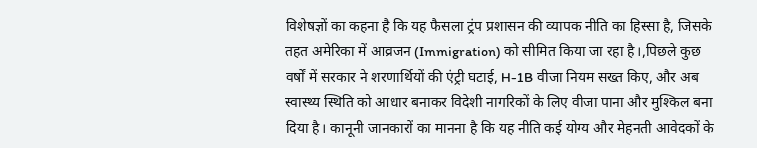विशेषज्ञों का कहना है कि यह फैसला ट्रंप प्रशासन की व्यापक नीति का हिस्सा है, जिसके तहत अमेरिका में आव्रजन (Immigration) को सीमित किया जा रहा है।,पिछले कुछ वर्षों में सरकार ने शरणार्थियों की एंट्री घटाई, H-1B वीजा नियम सख्त किए, और अब स्वास्थ्य स्थिति को आधार बनाकर विदेशी नागरिकों के लिए वीजा पाना और मुश्किल बना दिया है। कानूनी जानकारों का मानना है कि यह नीति कई योग्य और मेहनती आवेदकों के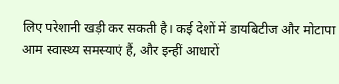लिए परेशानी खड़ी कर सकती है। कई देशों में डायबिटीज और मोटापा आम स्वास्थ्य समस्याएं हैं, और इन्हीं आधारों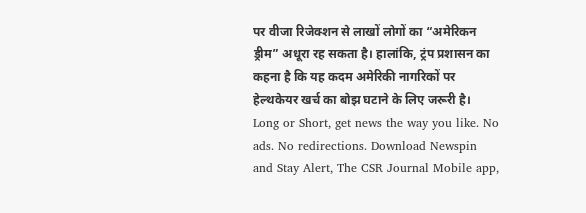पर वीजा रिजेक्शन से लाखों लोगों का “अमेरिकन ड्रीम” अधूरा रह सकता है। हालांकि, ट्रंप प्रशासन का कहना है कि यह कदम अमेरिकी नागरिकों पर हेल्थकेयर खर्च का बोझ घटाने के लिए जरूरी है।
Long or Short, get news the way you like. No ads. No redirections. Download Newspin and Stay Alert, The CSR Journal Mobile app,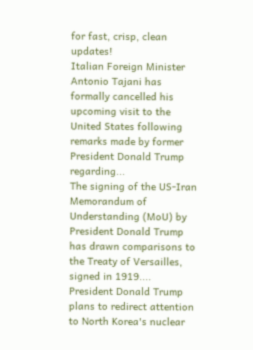for fast, crisp, clean updates!
Italian Foreign Minister Antonio Tajani has formally cancelled his upcoming visit to the United States following remarks made by former President Donald Trump regarding...
The signing of the US-Iran Memorandum of Understanding (MoU) by President Donald Trump has drawn comparisons to the Treaty of Versailles, signed in 1919....
President Donald Trump plans to redirect attention to North Korea's nuclear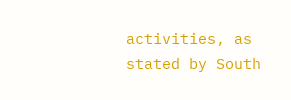activities, as stated by South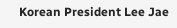Korean President Lee Jae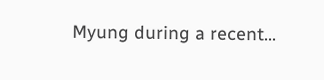Myung during a recent...